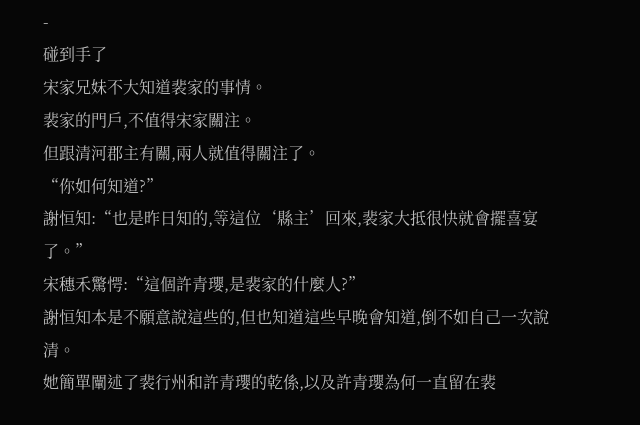-
碰到手了
宋家兄妹不大知道裴家的事情。
裴家的門戶,不值得宋家關注。
但跟清河郡主有關,兩人就值得關注了。
“你如何知道?”
謝恒知:“也是昨日知的,等這位‘縣主’回來,裴家大抵很快就會擺喜宴了。”
宋穗禾驚愕:“這個許青瓔,是裴家的什麼人?”
謝恒知本是不願意說這些的,但也知道這些早晚會知道,倒不如自己一次說清。
她簡單闡述了裴行州和許青瓔的乾係,以及許青瓔為何一直留在裴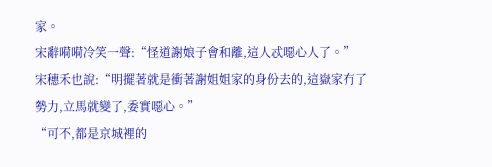家。
宋辭嗬嗬冷笑一聲:“怪道謝娘子會和離,這人忒噁心人了。”
宋穗禾也說:“明擺著就是衝著謝姐姐家的身份去的,這嶽家冇了勢力,立馬就變了,委實噁心。”
“可不,都是京城裡的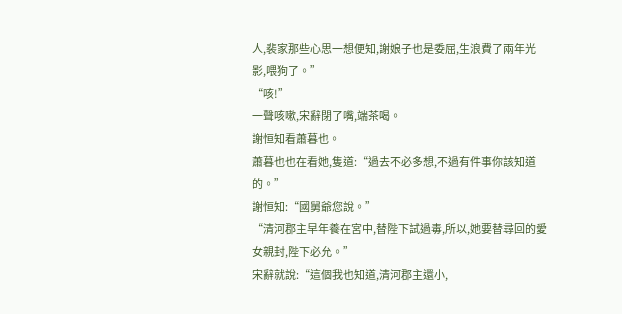人,裴家那些心思一想便知,謝娘子也是委屈,生浪費了兩年光影,喂狗了。”
“咳!”
一聲咳嗽,宋辭閉了嘴,端茶喝。
謝恒知看蕭暮也。
蕭暮也也在看她,隻道:“過去不必多想,不過有件事你該知道的。”
謝恒知:“國舅爺您說。”
“清河郡主早年養在宮中,替陛下試過毒,所以,她要替尋回的愛女親封,陛下必允。”
宋辭就說:“這個我也知道,清河郡主還小,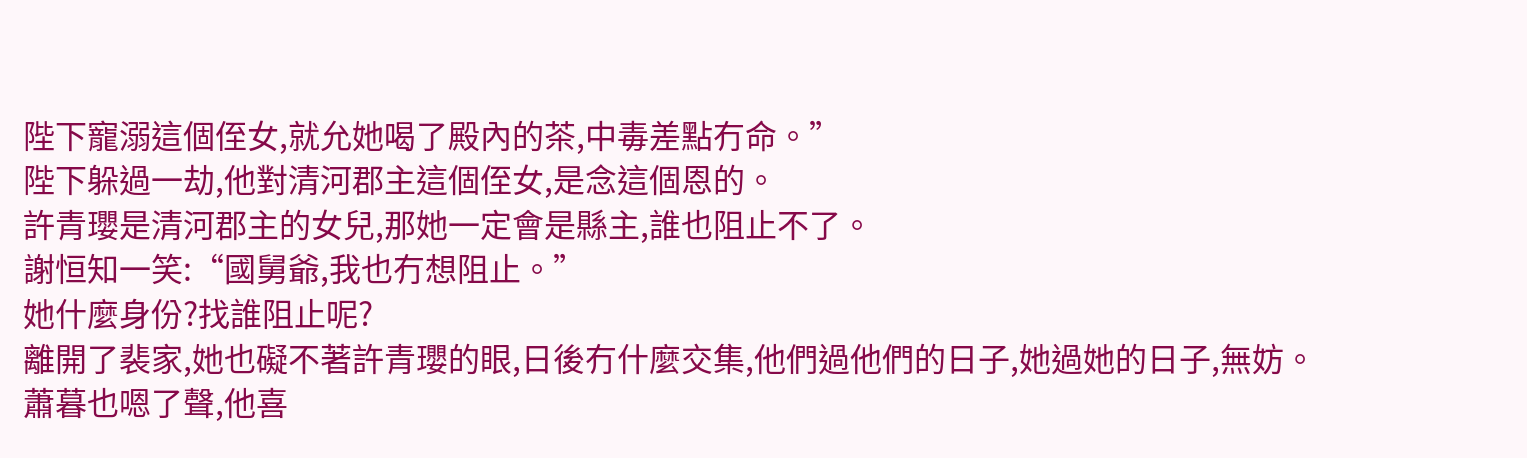陛下寵溺這個侄女,就允她喝了殿內的茶,中毒差點冇命。”
陛下躲過一劫,他對清河郡主這個侄女,是念這個恩的。
許青瓔是清河郡主的女兒,那她一定會是縣主,誰也阻止不了。
謝恒知一笑:“國舅爺,我也冇想阻止。”
她什麼身份?找誰阻止呢?
離開了裴家,她也礙不著許青瓔的眼,日後冇什麼交集,他們過他們的日子,她過她的日子,無妨。
蕭暮也嗯了聲,他喜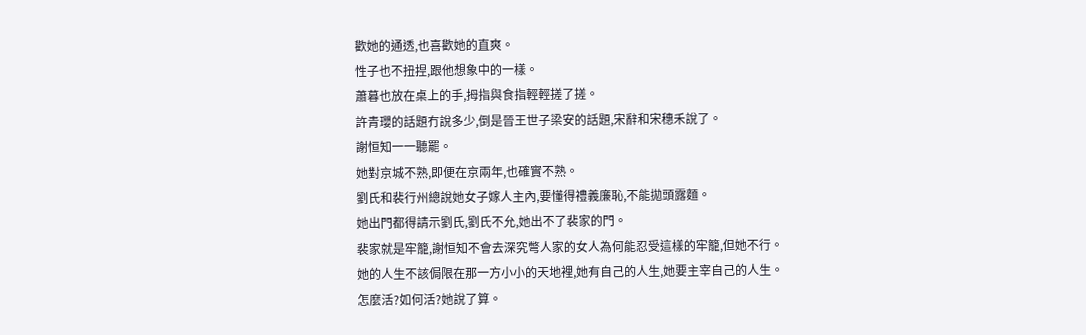歡她的通透,也喜歡她的直爽。
性子也不扭捏,跟他想象中的一樣。
蕭暮也放在桌上的手,拇指與食指輕輕搓了搓。
許青瓔的話題冇說多少,倒是晉王世子梁安的話題,宋辭和宋穗禾說了。
謝恒知一一聽罷。
她對京城不熟,即便在京兩年,也確實不熟。
劉氏和裴行州總說她女子嫁人主內,要懂得禮義廉恥,不能拋頭露麵。
她出門都得請示劉氏,劉氏不允,她出不了裴家的門。
裴家就是牢籠,謝恒知不會去深究彆人家的女人為何能忍受這樣的牢籠,但她不行。
她的人生不該侷限在那一方小小的天地裡,她有自己的人生,她要主宰自己的人生。
怎麼活?如何活?她說了算。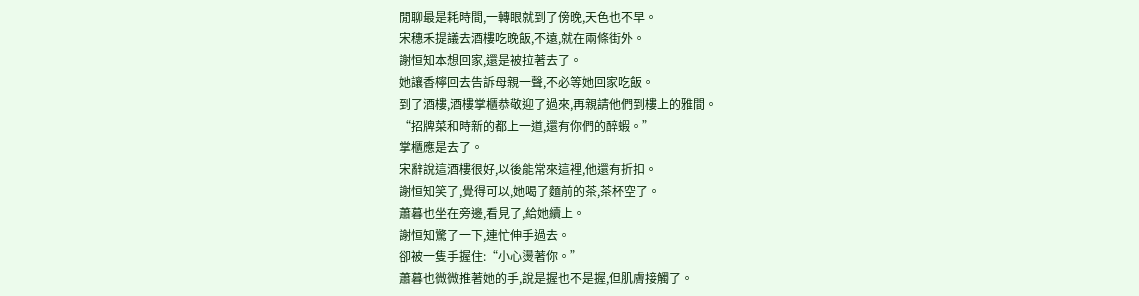閒聊最是耗時間,一轉眼就到了傍晚,天色也不早。
宋穗禾提議去酒樓吃晚飯,不遠,就在兩條街外。
謝恒知本想回家,還是被拉著去了。
她讓香檸回去告訴母親一聲,不必等她回家吃飯。
到了酒樓,酒樓掌櫃恭敬迎了過來,再親請他們到樓上的雅間。
“招牌菜和時新的都上一道,還有你們的醉蝦。”
掌櫃應是去了。
宋辭說這酒樓很好,以後能常來這裡,他還有折扣。
謝恒知笑了,覺得可以,她喝了麵前的茶,茶杯空了。
蕭暮也坐在旁邊,看見了,給她續上。
謝恒知驚了一下,連忙伸手過去。
卻被一隻手握住:“小心燙著你。”
蕭暮也微微推著她的手,說是握也不是握,但肌膚接觸了。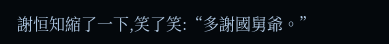謝恒知縮了一下,笑了笑:“多謝國舅爺。”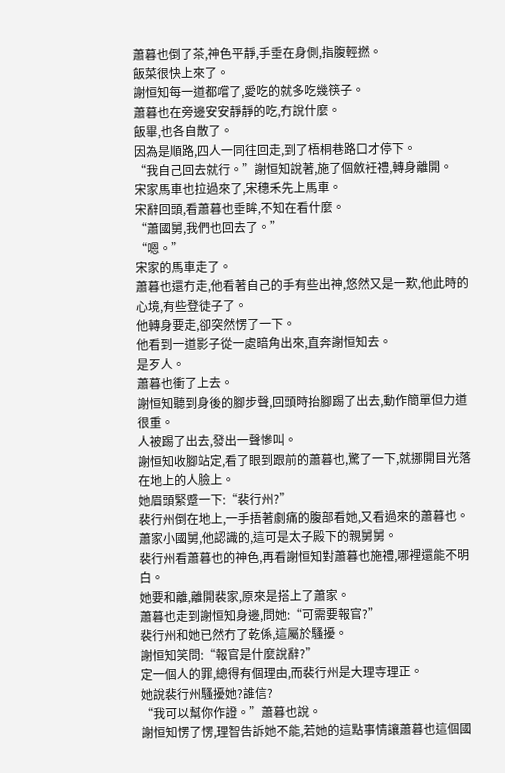蕭暮也倒了茶,神色平靜,手垂在身側,指腹輕撚。
飯菜很快上來了。
謝恒知每一道都嚐了,愛吃的就多吃幾筷子。
蕭暮也在旁邊安安靜靜的吃,冇說什麼。
飯畢,也各自散了。
因為是順路,四人一同往回走,到了梧桐巷路口才停下。
“我自己回去就行。”謝恒知說著,施了個斂衽禮,轉身離開。
宋家馬車也拉過來了,宋穗禾先上馬車。
宋辭回頭,看蕭暮也垂眸,不知在看什麼。
“蕭國舅,我們也回去了。”
“嗯。”
宋家的馬車走了。
蕭暮也還冇走,他看著自己的手有些出神,悠然又是一歎,他此時的心境,有些登徒子了。
他轉身要走,卻突然愣了一下。
他看到一道影子從一處暗角出來,直奔謝恒知去。
是歹人。
蕭暮也衝了上去。
謝恒知聽到身後的腳步聲,回頭時抬腳踢了出去,動作簡單但力道很重。
人被踢了出去,發出一聲慘叫。
謝恒知收腳站定,看了眼到跟前的蕭暮也,驚了一下,就挪開目光落在地上的人臉上。
她眉頭緊蹙一下:“裴行州?”
裴行州倒在地上,一手捂著劇痛的腹部看她,又看過來的蕭暮也。
蕭家小國舅,他認識的,這可是太子殿下的親舅舅。
裴行州看蕭暮也的神色,再看謝恒知對蕭暮也施禮,哪裡還能不明白。
她要和離,離開裴家,原來是搭上了蕭家。
蕭暮也走到謝恒知身邊,問她:“可需要報官?”
裴行州和她已然冇了乾係,這屬於騷擾。
謝恒知笑問:“報官是什麼說辭?”
定一個人的罪,總得有個理由,而裴行州是大理寺理正。
她說裴行州騷擾她?誰信?
“我可以幫你作證。”蕭暮也說。
謝恒知愣了愣,理智告訴她不能,若她的這點事情讓蕭暮也這個國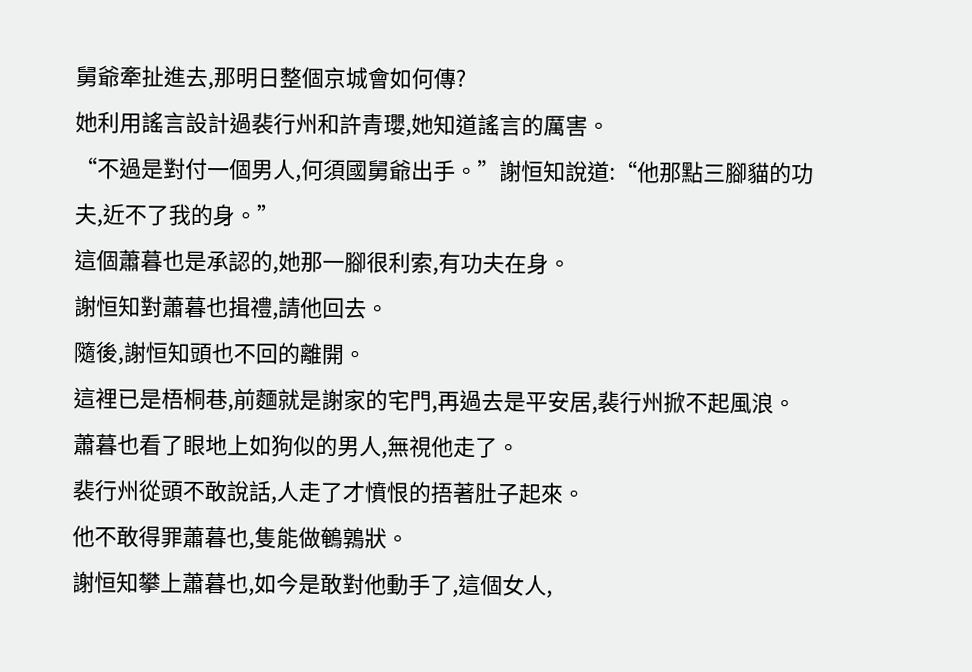舅爺牽扯進去,那明日整個京城會如何傳?
她利用謠言設計過裴行州和許青瓔,她知道謠言的厲害。
“不過是對付一個男人,何須國舅爺出手。”謝恒知說道:“他那點三腳貓的功夫,近不了我的身。”
這個蕭暮也是承認的,她那一腳很利索,有功夫在身。
謝恒知對蕭暮也揖禮,請他回去。
隨後,謝恒知頭也不回的離開。
這裡已是梧桐巷,前麵就是謝家的宅門,再過去是平安居,裴行州掀不起風浪。
蕭暮也看了眼地上如狗似的男人,無視他走了。
裴行州從頭不敢說話,人走了才憤恨的捂著肚子起來。
他不敢得罪蕭暮也,隻能做鵪鶉狀。
謝恒知攀上蕭暮也,如今是敢對他動手了,這個女人,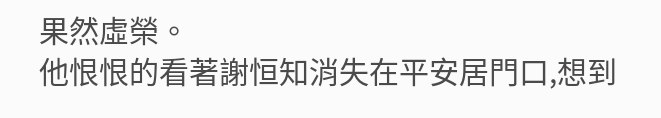果然虛榮。
他恨恨的看著謝恒知消失在平安居門口,想到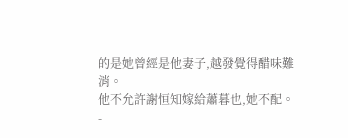的是她曾經是他妻子,越發覺得醋味難消。
他不允許謝恒知嫁給蕭暮也,她不配。
-